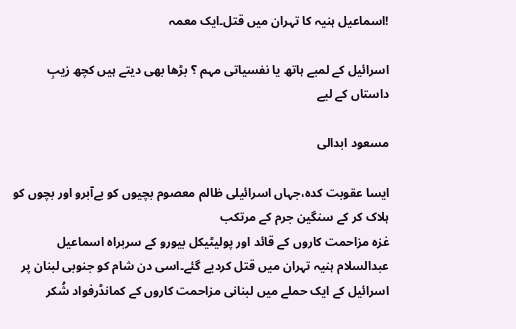!اسماعیل ہنیہ کا تہران میں قتل۔ایک معمہ

اسرائیل کے لمبے ہاتھ یا نفسیاتی مہم ؟ بڑھا بھی دیتے ہیں کچھ زیبِ داستاں کے لیے

مسعود ابدالی

ایسا عقوبت کدہ،جہاں اسرائیلی ظالم معصوم بچیوں کو بےآبرو اور بچوں کو ہلاک کر کے سنگین جرم کے مرتکب
غزہ مزاحمت کاروں کے قائد اور پولیٹیکل بیورو کے سربراہ اسماعیل عبدالسلام ہنیہ تہران میں قتل کردیے گئے۔اسی دن شام کو جنوبی لبنان پر اسرائیل کے ایک حملے میں لبنانی مزاحمت کاروں کے کمانڈرفواد شُکر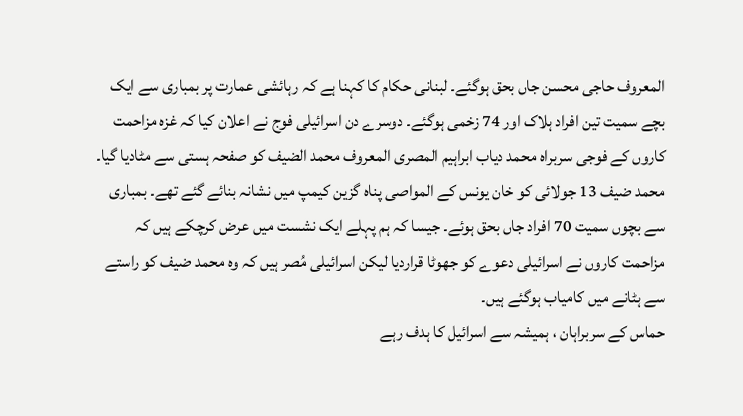المعروف حاجی محسن جاں بحق ہوگئے۔ لبنانی حکام کا کہنا ہے کہ رہائشی عمارت پر بمباری سے ایک بچے سمیت تین افراد ہلاک اور 74 زخمی ہوگئے۔ دوسرے دن اسرائیلی فوج نے اعلان کیا کہ غزہ مزاحمت کاروں کے فوجی سربراہ محمد دیاب ابراہیم المصری المعروف محمد الضیف کو صفحہ ہستی سے مٹادیا گیا۔ محمد ضیف 13 جولائی کو خان یونس کے المواصی پناہ گزین کیمپ میں نشانہ بنائے گئے تھے۔ بمباری سے بچوں سمیت 70 افراد جاں بحق ہوئے۔ جیسا کہ ہم پہلے ایک نشست میں عرض کرچکے ہیں کہ مزاحمت کاروں نے اسرائیلی دعوے کو جھوٹا قراردیا لیکن اسرائیلی مُصر ہیں کہ وہ محمد ضیف کو راستے سے ہٹانے میں کامیاب ہوگئے ہیں۔
حماس کے سربراہان ، ہمیشہ سے اسرائیل کا ہدف رہے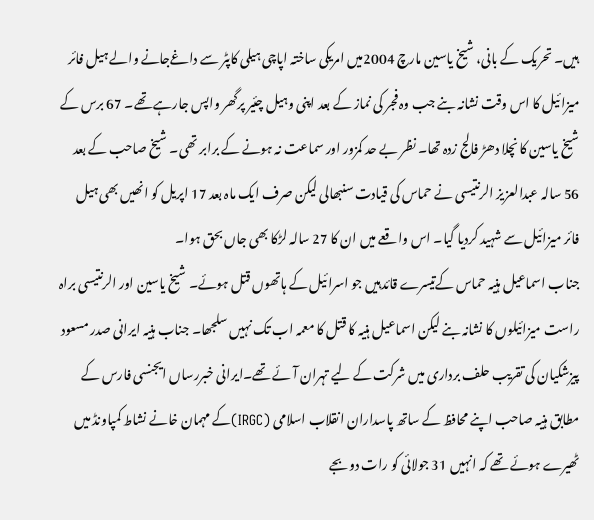ہیں۔ تحریک کے بانی، شیخ یاسین مارچ 2004میں امریکی ساختہ اپاچی ہیلی کاپٹر سے داغےجانے والے ہیل فائر میزائیل کا اس وقت نشانہ بنے جب وہ فجر کی نماز کے بعد اپنی وہیل چئیر پرگھر واپس جارہے تھے۔ 67 برس کے شیخ یاسین کا نچلا دھڑ فالج زدہ تھا۔ نظر بے حد کمزور اور سماعت نہ ہونے کے برابر تھی۔ شیخ صاحب کے بعد 56 سالہ عبدالعزیز الرنتیسی نے حماس کی قیادت سنبھالی لیکن صرف ایک ماہ بعد 17 اپریل کو انھیں بھی ہیل فائر میزائیل سے شہید کردیا گیا۔ اس واقعے میں ان کا 27 سالہ لڑکا بھی جاں بحق ہوا۔
جناب اسماعیل ہنیہ حماس کےتیسرے قائدہیں جو اسرائیل کے ہاتھوں قتل ہوئے۔ شیخ یاسین اور الرنتیسی براہ راست میزائیلوں کا نشانہ بنے لیکن اسماعیل ہنیہ کا قتل کا معمہ اب تک نہیں سلجھا۔ جناب ہنیہ ایرانی صدر مسعود پیزشکیان کی تقریب حلف برداری میں شرکت کے لیے تہران آئے تھے۔ایرانی خبررساں ایجنسی فارس کے مطابق ہنیہ صاحب اپنے محافظ کے ساتھ پاسداران انقلاب اسلامی (IRGC)کے مہمان خانے نشاط کمپاونڈ میں ٹھیرے ہوئے تھے کہ انہیں 31 جولائی کو رات دوبجے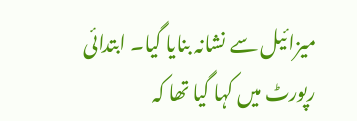میزائیل سے نشانہ بنایا گیا۔ ابتدائی رپورٹ میں کہا گیا تھا کہ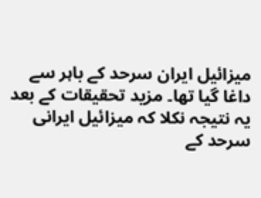میزائیل ایران سرحد کے باہر سے داغا گیا تھا۔ مزید تحقیقات کے بعد یہ نتیجہ نکلا کہ میزائیل ایرانی سرحد کے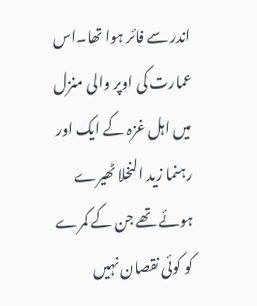اندر سے فائر ہوا تھا۔اس عمارت کی اوپر والی منزل میں اہل غزہ کے ایک اور رہنما زید النخلا ٹھیرے ہوئے تھے جن کے کمرے کو کوئی نقصان نہیں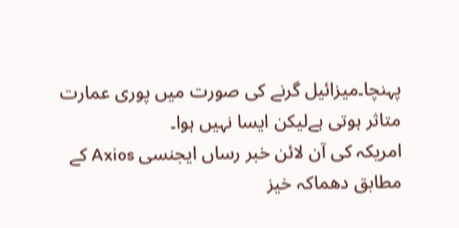پہنچا۔میزائیل گرنے کی صورت میں پوری عمارت متاثر ہوتی ہےلیکن ایسا نہیں ہوا۔
امریکہ کی آن لائن خبر رساں ایجنسی Axios کے مطابق دھماکہ خیز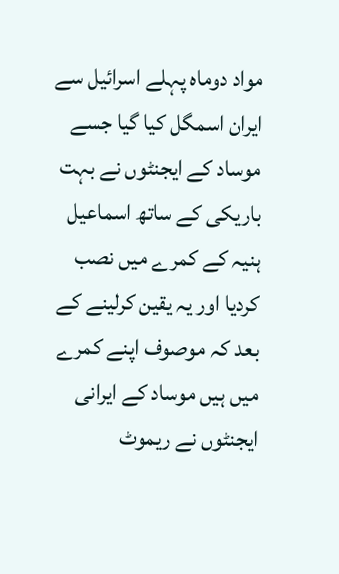مواد دوماہ پہلے اسرائیل سے ایران اسمگل کیا گیا جسے موساد کے ایجنٹوں نے بہت باریکی کے ساتھ اسماعیل ہنیہ کے کمرے میں نصب کردیا اور یہ یقین کرلینے کے بعد کہ موصوف اپنے کمرے میں ہیں موساد کے ایرانی ایجنٹوں نے ریموٹ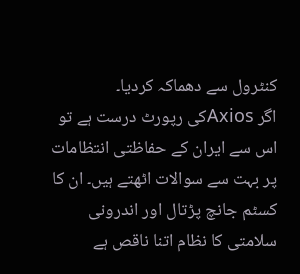کنٹرول سے دھماکہ کردیا۔
اگر Axiosکی رپورٹ درست ہے تو اس سے ایران کے حفاظتی انتظامات پر بہت سے سوالات اٹھتے ہیں۔ ان کا کسٹم جانچ پڑتال اور اندرونی سلامتی کا نظام اتنا ناقص ہے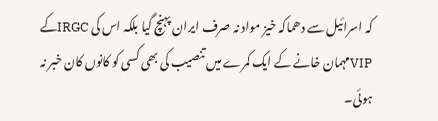کہ اسرائیل سے دھماکہ خیز مواد نہ صرف ایران پہنچ گیا بلکہ اس کی IRGCکے VIPمہمان خانے کے ایک کمرے میں تنصیب کی بھی کسی کو کانوں کان خبر نہ ہوئی۔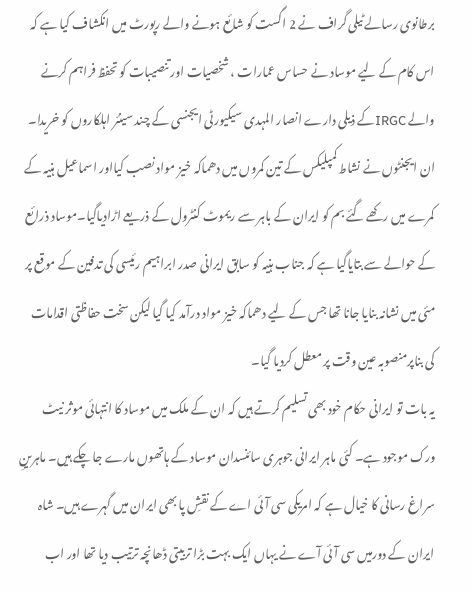برطانوی رسالے ٹیلی گراف نے 2 اگست کو شائع ہونے والے رپورٹ میں انکشاف کیا ہے کہ اس کام کے لیے موساد نے حساس عمارات ، شخصیات اور تنصیبات کو تحفظ فراہم کرنے والے IRGCکے ذیلی دارے انصار المہدی سیکیورٹی ایجنسی کے چند سینئر اہلکاروں کو خریدا۔ ان ایجنٹوں نے نشاط کمپلیکس کے تین کمروں میں دھماکہ خیز مواد نصب کیااور اسماعیل ہنیہ کے کمرے میں رکھے گئے بم کو ایران کے باہر سے ریموٹ کنٹرول کے ذریعے اڑادیاگیا۔موساد ذرائع کے حوالے سے بتایاگیا ہے کہ جناب ہنیہ کو سابق ایرانی صدر ابراہیم رئیسی کی تدفین کے موقع پر مئی میں نشانہ بنایا جانا تھا جس کے لیے دھماکہ خیز مواد درآمد کیا گیا لیکن سخت حفاظتی اقدامات کی بناپرمنصوبہ عین وقت پر معطل کردیا گیا۔
یہ بات تو ایرانی حکام خود بھی تسلیم کرتے ہیں کہ ان کے ملک میں موساد کا انتہائی موثر نیٹ ورک موجود ہے۔ کئی ماہر ایرانی جوہری سائنسدان موساد کے ہاتھوں مارے جا چکے ہیں۔ ماہرینِ سراغ رسانی کا خیال ہے کہ امریکی سی آئی اے کے نقشِ پا بھی ایران میں گہرے ہیں۔ شاہ ایران کے دورمیں سی آئی آے نے یہاں ایک بہت بڑا تربیتی ڈھانچہ ترتیب دیا تھا اور اب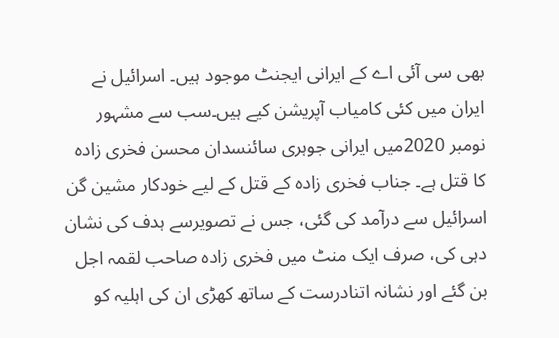بھی سی آئی اے کے ایرانی ایجنٹ موجود ہیں۔ اسرائیل نے ایران میں کئی کامیاب آپریشن کیے ہیں۔سب سے مشہور نومبر 2020میں ایرانی جوہری سائنسدان محسن فخری زادہ کا قتل ہے۔ جناب فخری زادہ کے قتل کے لیے خودکار مشین گن اسرائیل سے درآمد کی گئی، جس نے تصویرسے ہدف کی نشان دہی کی، صرف ایک منٹ میں فخری زادہ صاحب لقمہ اجل بن گئے اور نشانہ اتنادرست کے ساتھ کھڑی ان کی اہلیہ کو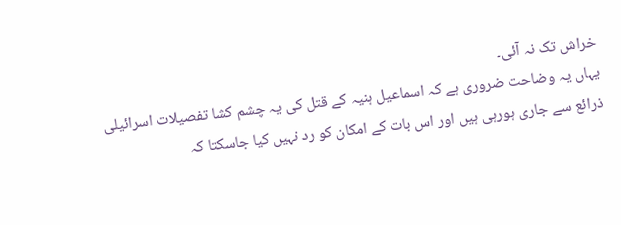خراش تک نہ آئی۔
یہاں یہ وضاحت ضروری ہے کہ اسماعیل ہنیہ کے قتل کی یہ چشم کشا تفصیلات اسرائیلی ذرائع سے جاری ہورہی ہیں اور اس بات کے امکان کو رد نہیں کیا جاسکتا کہ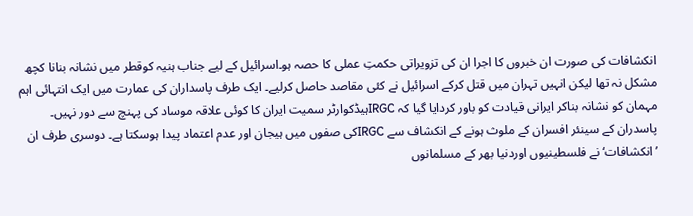انکشافات کی صورت ان خبروں کا اجرا ان کی تزویراتی حکمتِ عملی کا حصہ ہو۔اسرائیل کے لیے جناب ہنیہ کوقطر میں نشانہ بنانا کچھ مشکل نہ تھا لیکن انہیں تہران میں قتل کرکے اسرائیل نے کئی مقاصد حاصل کرلیے۔ ایک طرف پاسداران کی عمارت میں ایک انتہائی اہم مہمان کو نشانہ بناکر ایرانی قیادت کو باور کردایا گیا کہ IRGCہیڈکوارٹر سمیت ایران کا کوئی علاقہ موساد کی پہنچ سے دور نہیں۔ پاسدران کے سینئر افسران کے ملوث ہونے کے انکشاف سے IRGCکی صفوں میں ہیجان اور عدم اعتماد پیدا ہوسکتا ہے۔ دوسری طرف ان ’انکشافات‘ نے فلسطینیوں اوردنیا بھر کے مسلمانوں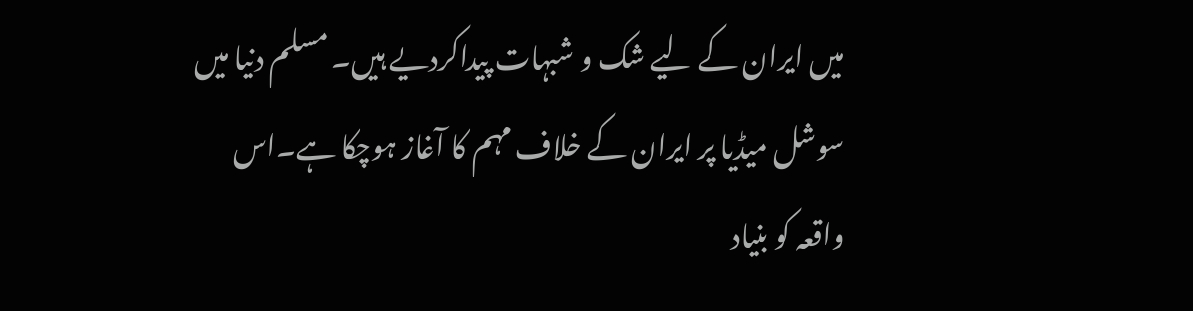میں ایران کے لیے شک و شبہات پیداکردیے ہیں۔ مسلم دنیا میں سوشل میڈیا پر ایران کے خلاف مہم کا آغاز ہوچکا ہے۔اس واقعہ کو بنیاد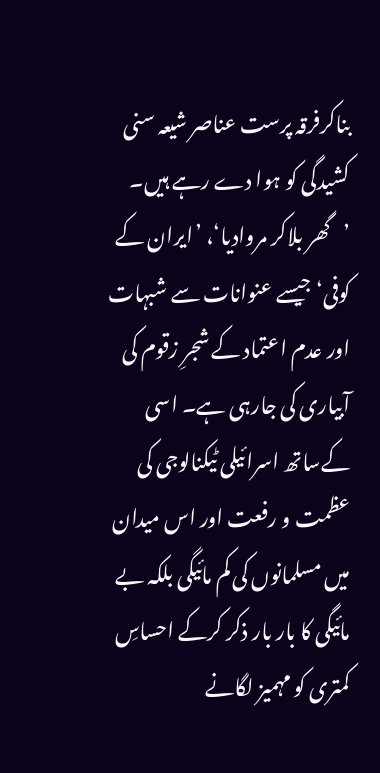بناکرفرقہ پرست عناصر شیعہ سنی کشیدگی کو ہوا دے رہے ہیں۔ ’گھر بلاکر مروادیا‘، ’ایران کے کوفی‘ جیسے عنوانات سے شبہات اور عدم اعتماد کے شجرِ زقوم کی آبیاری کی جارہی ہے۔ اسی کےساتھ اسرائیلی ٹیکنالوجی کی عظمت و رفعت اور اس میدان میں مسلمانوں کی کم مائیگی بلکہ بے مائیگی کا بار بار ذکر کرکے احساسِ کمتری کو مہمیز لگانے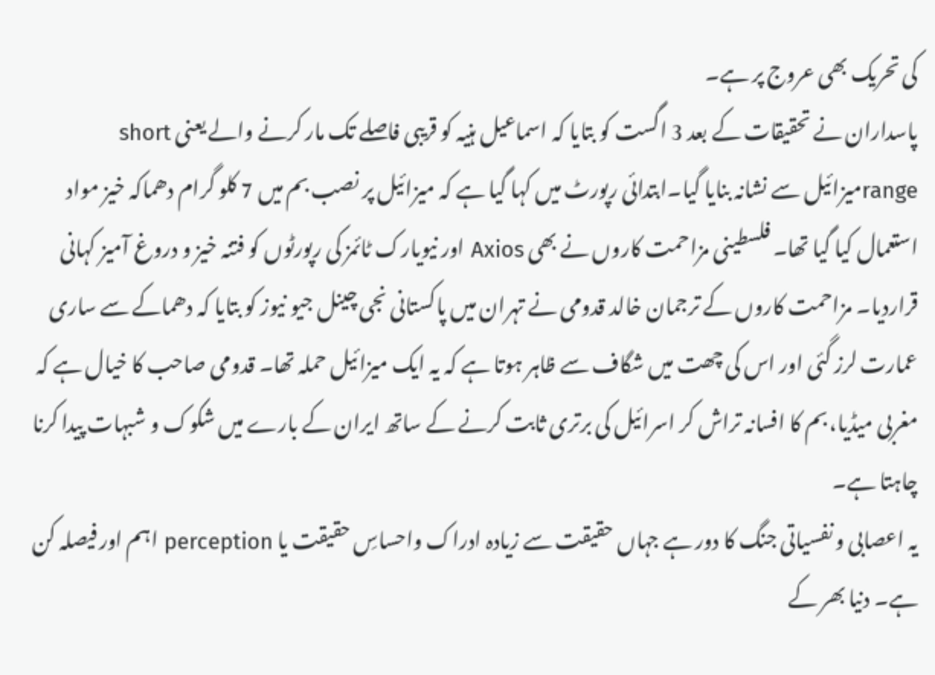کی تحریک بھی عروج پر ہے۔
پاسداران نے تحقیقات کے بعد 3 اگست کو بتایا کہ اسماعیل ہنیہ کو قریبی فاصلے تک مار کرنے والے یعنی short rangeمیزائیل سے نشانہ بنایا گیا۔ابتدائی رپورٹ میں کہا گیا ہے کہ میزائیل پر نصب بم میں 7 کلو گرام دھماکہ خیز مواد استعمال کیا گیا تھا۔ فلسطینی مزاحمت کاروں نے بھی Axios اور نیویارک ٹائمز کی رپورٹوں کو فتنہ خیز و دروغ آمیز کہانی قراردیا۔ مزاحمت کاروں کے ترجمان خالد قدومی نے تہران میں پاکستانی نجی چینل جیو نیوز کو بتایا کہ دھماکے سے ساری عمارت لرز گئی اور اس کی چھت میں شگاف سے ظاہر ہوتا ہے کہ یہ ایک میزائیل حملہ تھا۔ قدومی صاحب کا خیال ہے کہ مغربی میڈیا، بم کا افسانہ تراش کر اسرائیل کی برتری ثابت کرنے کے ساتھ ایران کے بارے میں شکوک و شبہات پیدا کرنا چاہتا ہے۔
یہ اعصابی و نفسیاتی جنگ کا دور ہے جہاں حقیقت سے زیادہ ادراک واحساسِ حقیقت یا perception اہم اور فیصلہ کن ہے۔ دنیا بھر کے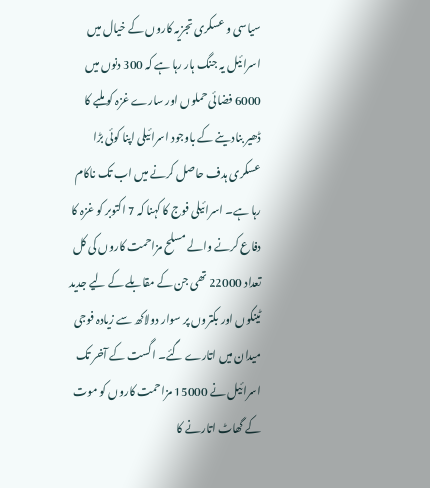سیاسی و عسکری تجزیہ کاروں کے خیال میں اسرائیل یہ جنگ ہار رہا ہے کہ 300 دنوں میں 6000 فضائی حملوں اور سارے غزہ کو ملبے کا ڈھیر بنادینے کے باوجود اسرائیلی اپنا کوئی بڑا عسکری ہدف حاصل کرنے میں اب تک ناکام رہا ہے۔ اسرائیلی فوج کا کہنا کہ 7 اکتوبر کو غزہ کا دفاع کرنے والے مسلح مزاحمت کاروں کی کل تعداد 22000 تھی جن کے مقابلے کے لیے جدید ٹینکوں اور بکتروں پر سوار دولاکھ سے زیادہ فوجی میدان میں اتارے گئے۔ اگست کے آخر تک اسرائیل نے 15000 مزاحمت کاروں کو موت کے گھاٹ اتارنے کا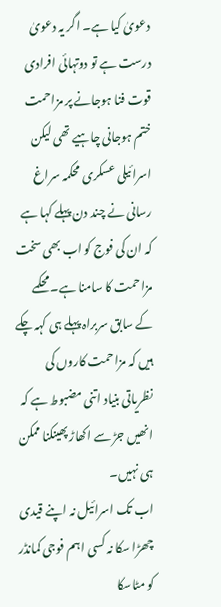دعویٰ کیا ہے۔ اگر یہ دعویٰ درست ہے تو دوتہائی افرادی قوت فنا ہوجانے پر مزاحمت ختم ہوجانی چاہیے تھی لیکن اسرائیلی عسکری محکمہ سراغ رسانی نے چند دن پہلے کہا ہے کہ ان کی فوج کو اب بھی سخت مزاحمت کا سامنا ہے۔ محکمے کے سابق سربراہ پہلے ہی کہہ چکے ہیں کہ مزاحمت کاروں کی نظریاتی بنیاد اتنی مضبوط ہے کہ انھیں جڑ سے اکھاڑ پھینکنا ممکن ہی نہیں۔
اب تک اسرائیل نہ اپنے قیدی چھڑا سکا نہ کسی اہم فوجی کمانڈر کو مٹاسکا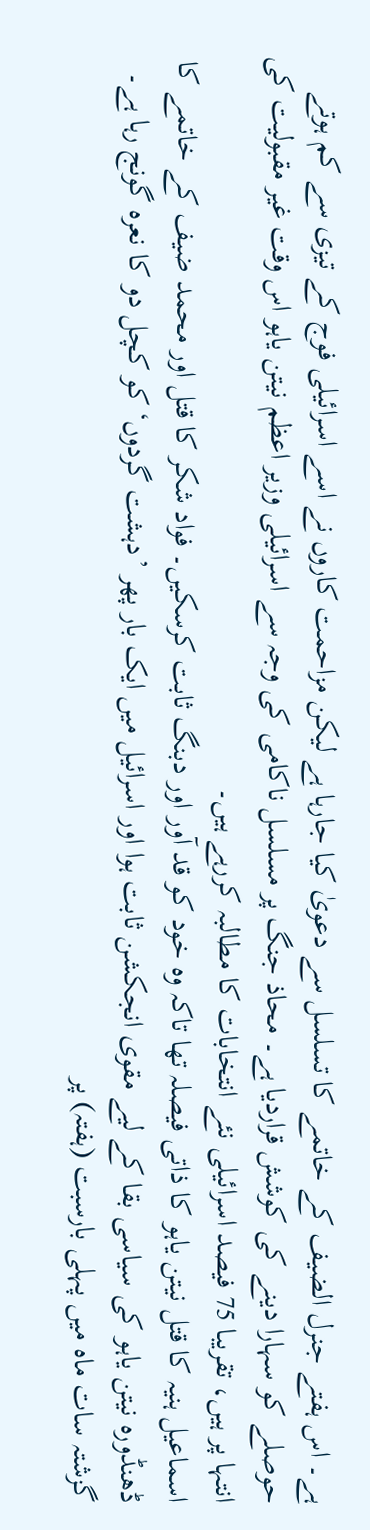ہے۔ اس ہفتے جنرل الضیف کے خاتمے کا تسلسل سے دعویٰ کیا جارہا ہے لیکن مزاحمت کاروں نے اسے اسرائیلی فوج کے تیزی سے کم ہوتے حوصلے کو سہارا دینے کی کوشش قراردیا ہے۔ محاذ جنگ پر مسلسل ناکامی کی وجہ سے اسرائیلی وزیر اعظم نیتن یاہو اس وقت غیر مقبولیت کی انتہا پر ہیں، تقریبا 75 فیصد اسرائیلی نئے انتخابات کا مطالبہ کررہے ہیں۔
اسماعیل ہنیہ کا قتل نیتن یاہو کا ذاتی فیصلہ تھا تاکہ وہ خود کو قد آور اور دبنگ ثابت کرسکیں۔ فواد شکر کا قتل اور محمد ضیف کے خاتمے کا ڈھنڈورہ نیتن یاہو کی سیاسی بقا کے لیے مقوی انجکشن ثابت ہوا اور اسرائیل میں ایک بار پھر ’دہشت گردوں‘ کو کچل دو کا نعرہ گونج رہا ہے۔ گزشتہ سات ماہ میں پہلی بارسبت (ہفتہ) پر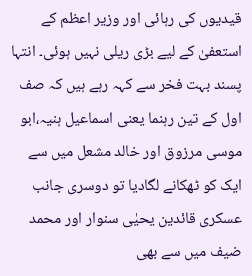قیدیوں کی رہائی اور وزیر اعظم کے استعفیٰ کے لیے بڑی ریلی نہیں ہوئی۔ انتہا پسند بہت فخر سے کہہ رہے ہیں کہ صف اول کے تین رہنما یعنی اسماعیل ہنیہ،ابو موسی مرزوق اور خالد مشعل میں سے ایک کو ٹھکانے لگادیا تو دوسری جانب عسکری قائدین یحیٰی سنوار اور محمد ضیف میں سے بھی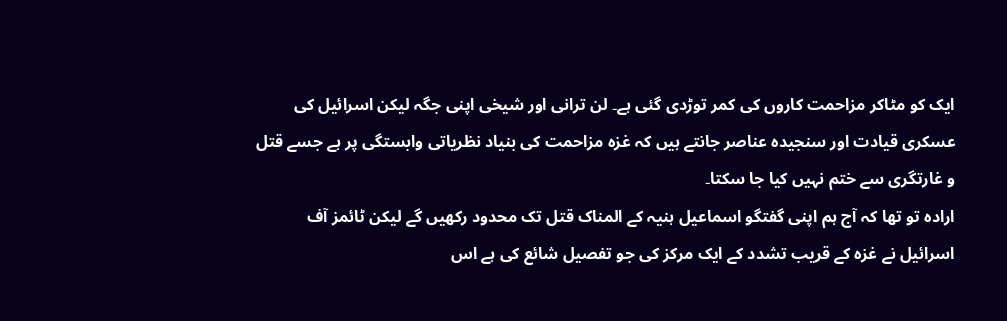ایک کو مٹاکر مزاحمت کاروں کی کمر توڑدی گئی ہے۔ لن ترانی اور شیخی اپنی جگہ لیکن اسرائیل کی عسکری قیادت اور سنجیدہ عناصر جانتے ہیں کہ غزہ مزاحمت کی بنیاد نظریاتی وابستگی پر ہے جسے قتل و غارتگری سے ختم نہیں کیا جا سکتا۔
ارادہ تو تھا کہ آج ہم اپنی گفتگو اسماعیل ہنیہ کے المناک قتل تک محدود رکھیں گے لیکن ٹائمز آف اسرائیل نے غزہ کے قریب تشدد کے ایک مرکز کی جو تفصیل شائع کی ہے اس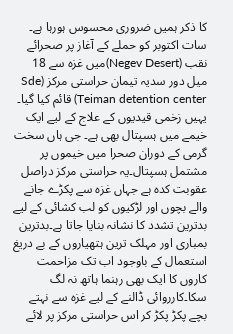کا ذکر ہمیں ضروری محسوس ہورہا ہے۔
سات اکتوبر کو حملے کے آغاز پر صحرائے نقب (Negev Desert)میں غزہ سے 18 میل دور سدیہ تیمان حراستی مرکز (Sde Teiman detention center) قائم کیا گیا۔ یہیں زخمی قیدیوں کے علاج کے لیے ایک خیمے میں ہسپتال بھی ہے۔ جی ہاں سخت گرمی کے دوران صحرا میں خیموں پر مشتمل ہسپتال۔یہ حراستی مرکز دراصل عقوبت کدہ ہے جہاں غزہ سے پکڑے جانے والے بچوں اور لڑکیوں کو لب کشائی کے لیے بدترین تشدد کا نشانہ بنایا جاتا ہے۔بدترین بمباری اور مہلک ترین ہتھیاروں کے بے دریغ استعمال کے باوجود اب تک مزاحمت کاروں کا ایک بھی رہنما ہاتھ نہ لگ سکا۔کارروائی ڈالنے کے لیے غزہ سے نہتے بچے پکڑ پکڑ کر اس حراستی مرکز پر لائے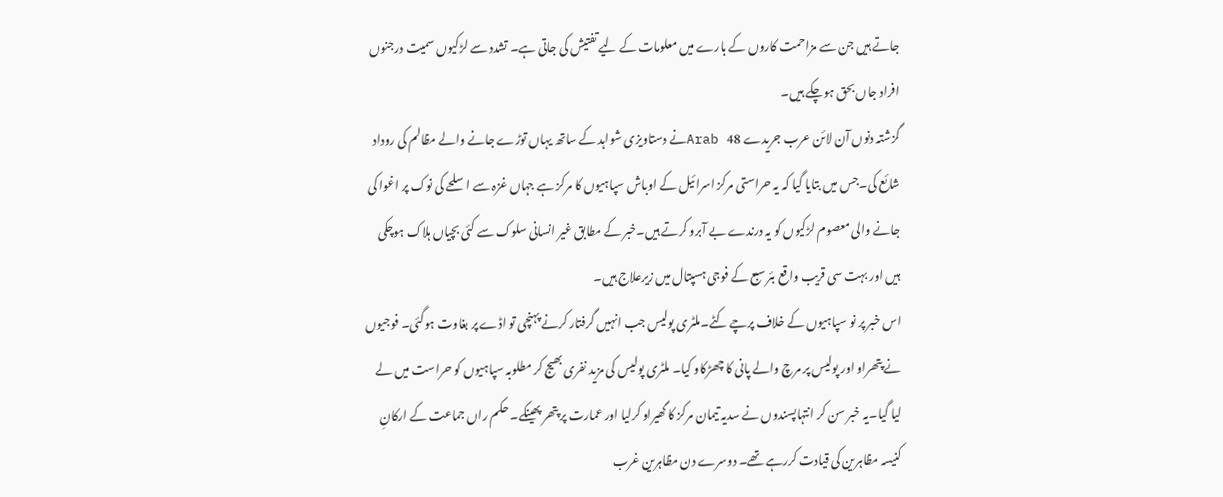جاتے ہیں جن سے مزاحمت کاروں کے بارے میں معلومات کے لیے تفتیش کی جاتی ہے۔ تشدد سے لڑکیوں سمیت درجنوں افراد جاں بحق ہوچکے ہیں۔
گزشتہ دنوں آن لائن عرب جریدے Arab 48نے دستاویزی شواہد کے ساتھ یہاں توڑے جانے والے مظالم کی روداد شائع کی۔جس میں بتایا گیا کہ یہ حراستی مرکز اسرائیل کے اوباش سپاہیوں کا مرکز ہے جہاں غزہ سے اسلحے کی نوک پر اغوا کی جانے والی معصوم لڑکیوں کو یہ درندے بے آبرو کرتے ہیں۔خبر کے مطابق غیر انسانی سلوک سے کئی بچیاں ہلاک ہوچکی ہیں اور بہت سی قریب واقع بئر سبع کے فوجی ہسپتال میں زیرعلاج ہیں۔
اس خبر پر نو سپاہیوں کے خلاف پرچے کٹے۔ملٹری پولیس جب انہیں گرفتار کرنے پہنچی تو اڈے پر بغاوت ہوگئی۔ فوجیوں نے پتھراو اور پولیس پر مرچ والے پانی کا چھڑکاو کیا۔ ملٹری پولیس کی مزید نفری بھیج کر مطلوبہ سپاہیوں کو حراست میں لے لیا گیا۔یہ خبر سن کر انتہاپسندوں نے سدیہ تیمان مرکز کا گھیراو کرلیا اور عمارت پر پتھر پھینکے۔ حکم راں جماعت کے ارکانِ کنیسہ مظاہرین کی قیادت کررہے تھے۔ دوسرے دن مظاہرین غرب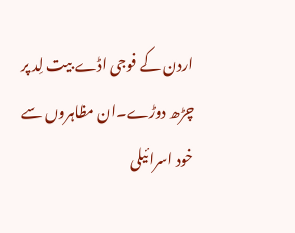اردن کے فوجی اڈے بیت لِد پر چڑھ دوڑے۔ان مظاہروں سے خود اسرائیلی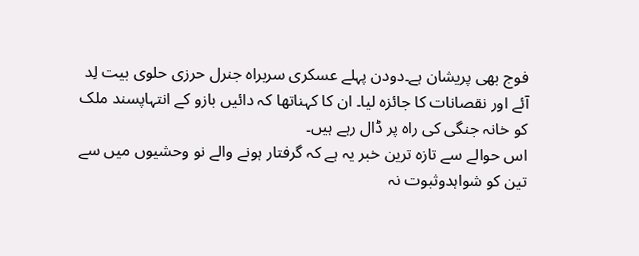فوج بھی پریشان ہے۔دودن پہلے عسکری سربراہ جنرل حرزی حلوی بیت لِد آئے اور نقصانات کا جائزہ لیا۔ ان کا کہناتھا کہ دائیں بازو کے انتہاپسند ملک کو خانہ جنگی کی راہ پر ڈال رہے ہیں۔
اس حوالے سے تازہ ترین خبر یہ ہے کہ گرفتار ہونے والے نو وحشیوں میں سے تین کو شواہدوثبوت نہ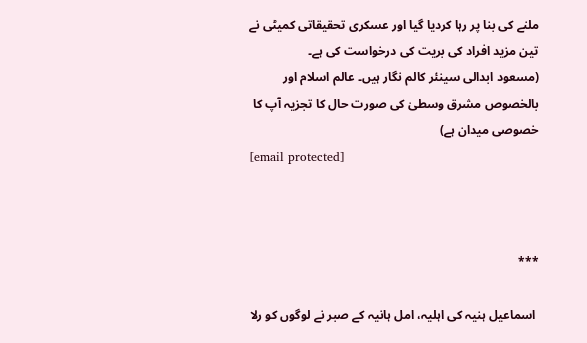ملنے کی بنا پر رہا کردیا گیا اور عسکری تحقیقاتی کمیٹی نے تین مزید افراد کی بریت کی درخواست کی ہے۔
(مسعود ابدالی سینئر کالم نگار ہیں۔ عالم اسلام اور بالخصوص مشرق وسطیٰ کی صورت حال کا تجزیہ آپ کا خصوصی میدان ہے)
[email protected]



***

 اسماعیل ہنیہ کی اہلیہ، امل ہانیہ کے صبر نے لوگوں کو رلا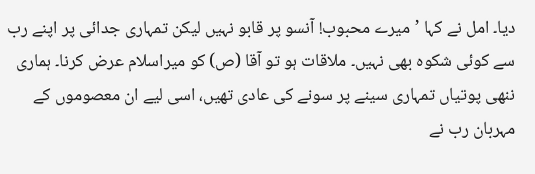دیا۔ امل نے کہا ’میرے محبوب! آنسو پر قابو نہیں لیکن تمہاری جدائی پر اپنے رب سے کوئی شکوہ بھی نہیں۔ ملاقات ہو تو آقا (ص) کو میراسلام عرض کرنا۔ ہماری ننھی پوتیاں تمہاری سینے پر سونے کی عادی تھیں، اسی لیے ان معصوموں کے مہربان رب نے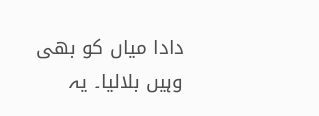دادا میاں کو بھی وہیں بلالیا۔ یہ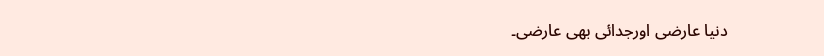دنیا عارضی اورجدائی بھی عارضی۔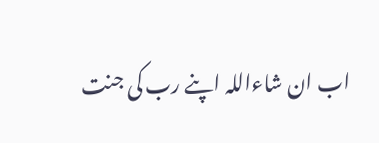اب ان شاءاللہ اپنے رب کی جنت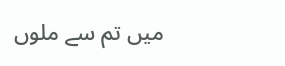میں تم سے ملوں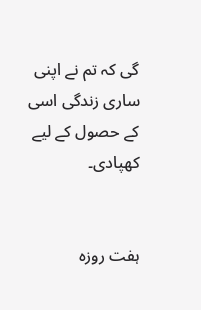گی کہ تم نے اپنی ساری زندگی اسی کے حصول کے لیے کھپادی۔


ہفت روزہ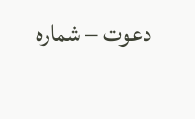دعوت – شمارہ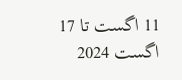11 اگست تا 17 اگست 2024